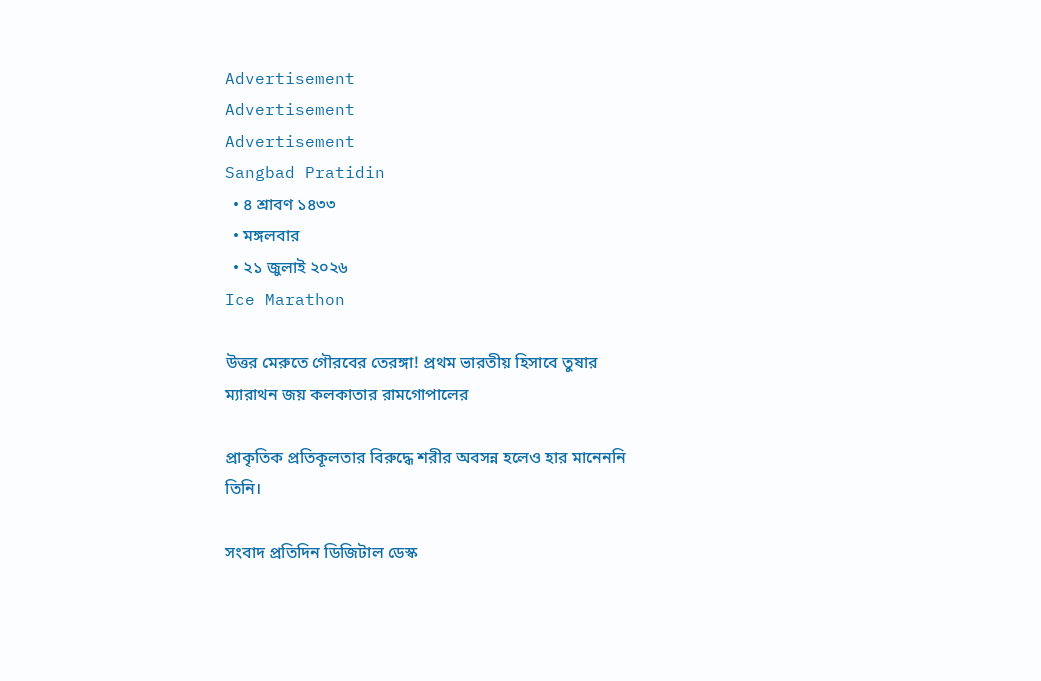Advertisement
Advertisement
Advertisement
Sangbad Pratidin
  • ৪ শ্রাবণ ১৪৩৩
  • মঙ্গলবার
  • ২১ জুলাই ২০২৬
Ice Marathon

উত্তর মেরুতে গৌরবের তেরঙ্গা! প্রথম ভারতীয় হিসাবে তুষার ম্যারাথন জয় কলকাতার রামগোপালের

প্রাকৃতিক প্রতিকূলতার বিরুদ্ধে শরীর অবসন্ন হলেও হার মানেননি তিনি।

সংবাদ প্রতিদিন ডিজিটাল ডেস্ক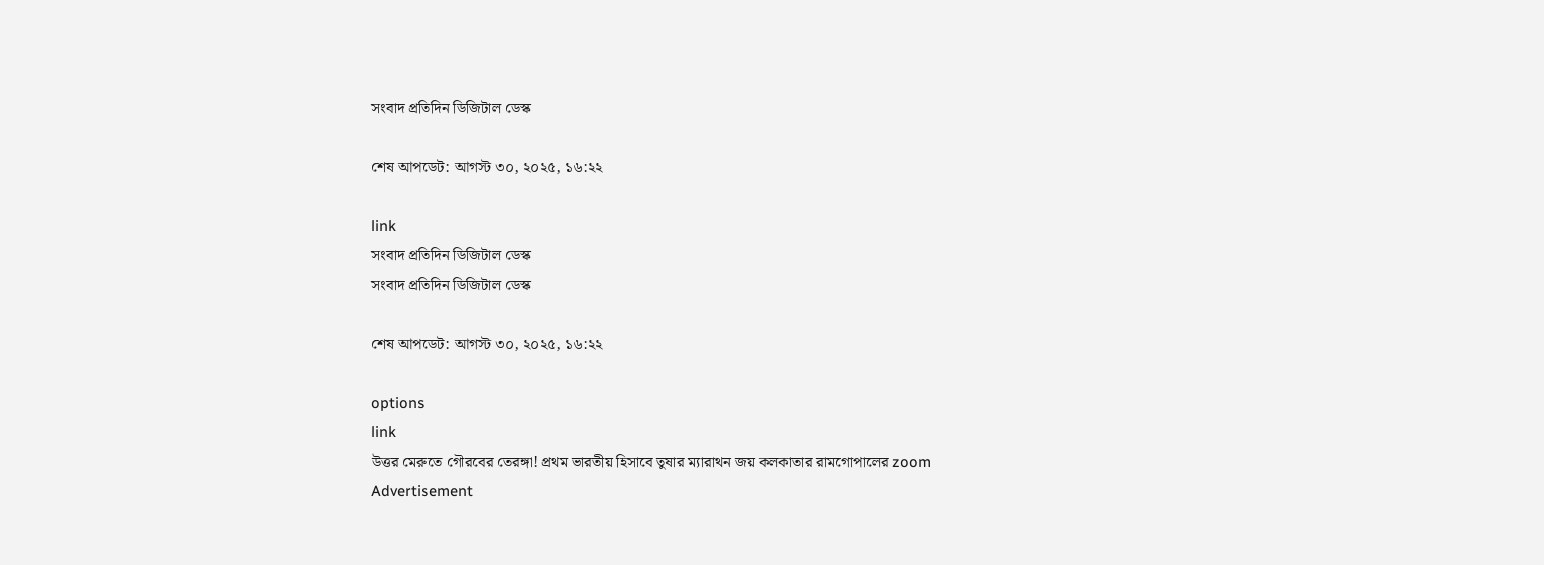সংবাদ প্রতিদিন ডিজিটাল ডেস্ক

শেষ আপডেট: আগস্ট ৩০, ২০২৫, ১৬:২২

link
সংবাদ প্রতিদিন ডিজিটাল ডেস্ক
সংবাদ প্রতিদিন ডিজিটাল ডেস্ক

শেষ আপডেট: আগস্ট ৩০, ২০২৫, ১৬:২২

options
link
উত্তর মেরুতে গৌরবের তেরঙ্গা! প্রথম ভারতীয় হিসাবে তুষার ম্যারাথন জয় কলকাতার রামগোপালের zoom
Advertisement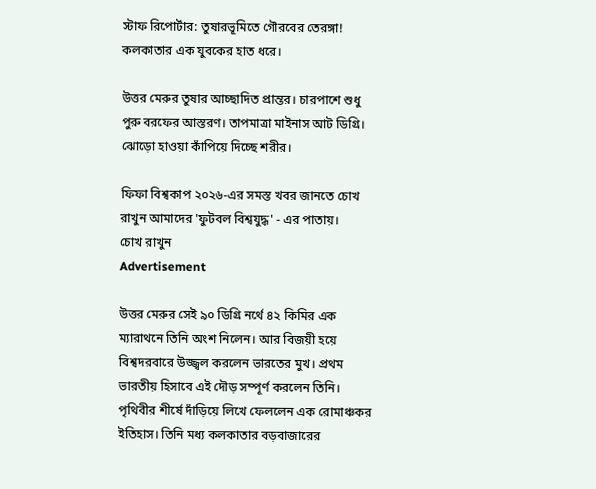স্টাফ রিপোর্টার: তুষারভূমিতে গৌরবের তেরঙ্গা! কলকাতার এক যুবকের হাত ধরে।

উত্তর মেরুর তুষার আচ্ছাদিত প্রান্তর। চারপাশে শুধু পুরু বরফের আস্তরণ। তাপমাত্রা মাইনাস আট ডিগ্রি। ঝোড়ো হাওয়া কাঁপিয়ে দিচ্ছে শরীর।

ফিফা বিশ্বকাপ ২০২৬-এর সমস্ত খবর জানতে চোখ রাখুন আমাদের 'ফুটবল বিশ্বযুদ্ধ' - এর পাতায়।
চোখ রাখুন
Advertisement

উত্তর মেরুর সেই ৯০ ডিগ্রি নর্থে ৪২ কিমির এক ম্যারাথনে তিনি অংশ নিলেন। আর বিজয়ী হয়ে বিশ্বদরবারে উজ্জ্বল করলেন ভারতের মুখ। প্রথম ভারতীয় হিসাবে এই দৌড় সম্পূর্ণ করলেন তিনি। পৃথিবীর শীর্ষে দাঁড়িয়ে লিখে ফেললেন এক রোমাঞ্চকর ইতিহাস। তিনি মধ্য কলকাতার বড়বাজারের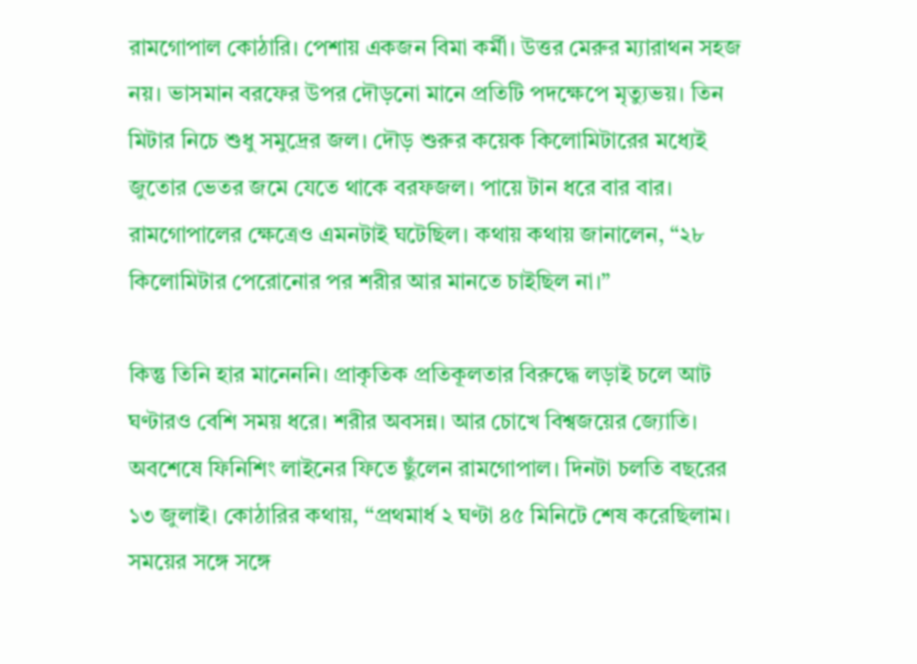রামগোপাল কোঠারি। পেশায় একজন বিমা কর্মী। উত্তর মেরুর ম্যারাথন সহজ নয়। ভাসমান বরফের উপর দৌড়নো মানে প্রতিটি পদক্ষেপে মৃত্যুভয়। তিন মিটার নিচে শুধু সমুদ্রের জল। দৌড় শুরুর কয়েক কিলোমিটারের মধ্যেই জুতোর ভেতর জমে যেতে থাকে বরফজল। পায়ে টান ধরে বার বার। রামগোপালের ক্ষেত্রেও এমনটাই ঘটেছিল। কথায় কথায় জানালেন, “২৮ কিলোমিটার পেরোনোর পর শরীর আর মানতে চাইছিল না।”

কিন্তু তিনি হার মানেননি। প্রাকৃতিক প্রতিকূলতার বিরুদ্ধে লড়াই চলে আট ঘণ্টারও বেশি সময় ধরে। শরীর অবসন্ন। আর চোখে বিশ্বজয়ের জ্যোতি। অবশেষে ফিনিশিং লাইনের ফিতে ছুঁলেন রামগোপাল। দিনটা চলতি বছরের ১৩ জুলাই। কোঠারির কথায়, “প্রথমার্ধ ২ ঘণ্টা ৪৫ মিনিটে শেষ করেছিলাম। সময়ের সঙ্গে সঙ্গে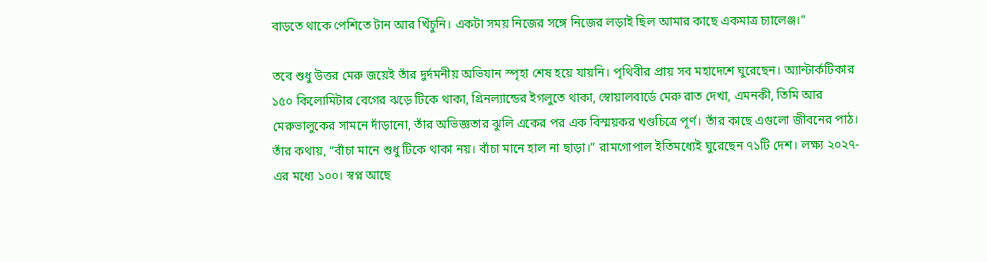বাড়তে থাকে পেশিতে টান আর খিঁচুনি। একটা সময় নিজের সঙ্গে নিজের লড়াই ছিল আমার কাছে একমাত্র চ্যালেঞ্জ।”

তবে শুধু উত্তর মেরু জয়েই তাঁর দুর্দমনীয় অভিযান স্পৃহা শেষ হয়ে যায়নি। পৃথিবীর প্রায় সব মহাদেশে ঘুরেছেন। অ্যান্টার্কটিকার ১৫০ কিলোমিটার বেগের ঝড়ে টিকে থাকা, গ্রিনল্যান্ডের ইগলুতে থাকা, স্বোয়ালবার্ডে মেরু রাত দেখা, এমনকী, তিমি আর মেরুভালুকের সামনে দাঁড়ানো, তাঁর অভিজ্ঞতার ঝুলি একের পর এক বিস্ময়কর খণ্ডচিত্রে পূর্ণ। তাঁর কাছে এগুলো জীবনের পাঠ। তাঁর কথায়, “বাঁচা মানে শুধু টিকে থাকা নয়। বাঁচা মানে হাল না ছাড়া।” রামগোপাল ইতিমধ্যেই ঘুরেছেন ৭১টি দেশ। লক্ষ্য ২০২৭-এর মধ্যে ১০০। স্বপ্ন আছে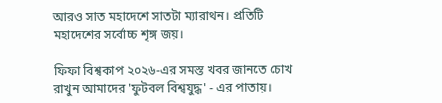আরও সাত মহাদেশে সাতটা ম্যারাথন। প্রতিটি মহাদেশের সর্বোচ্চ শৃঙ্গ জয়।

ফিফা বিশ্বকাপ ২০২৬-এর সমস্ত খবর জানতে চোখ রাখুন আমাদের 'ফুটবল বিশ্বযুদ্ধ' - এর পাতায়।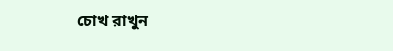চোখ রাখুন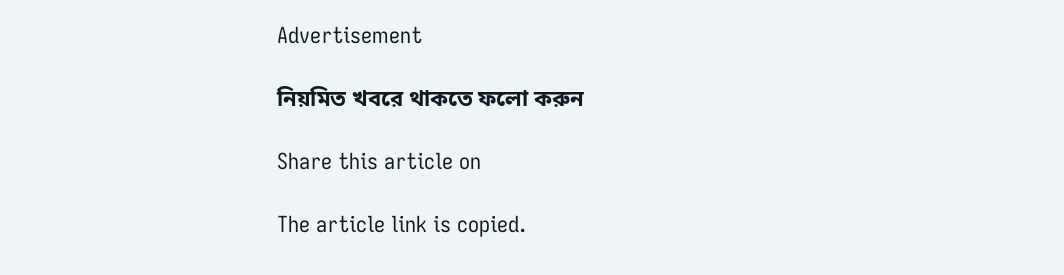Advertisement

নিয়মিত খবরে থাকতে ফলো করুন

Share this article on

The article link is copied.